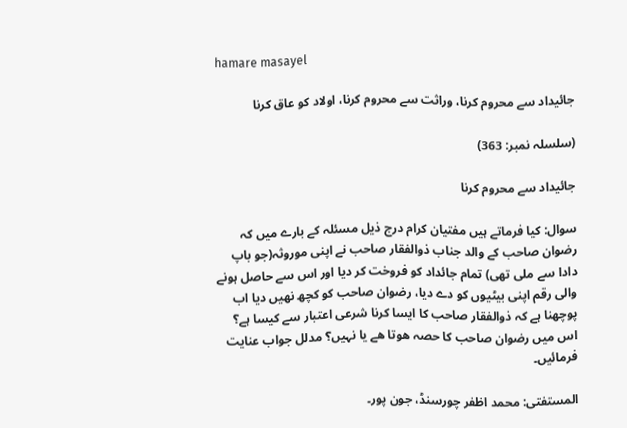hamare masayel

جائیداد سے محروم کرنا، وراثت سے محروم کرنا، اولاد کو عاق کرنا

(سلسلہ نمبر: 363)

جائیداد سے محروم کرنا

سوال: کیا فرماتے ہیں مفتیان کرام درج ذیل مسئلہ کے بارے میں کہ رضوان صاحب کے والد جناب ذوالفقار صاحب نے اپنی موروثہ(جو باپ دادا سے ملی تھی) تمام جائداد کو فروخت کر دیا اور اس سے حاصل ہونے والی رقم اپنی بیٹیوں کو دے دیا، رضوان صاحب کو کچھ نھیں دیا اب پوچھنا ہے کہ ذوالفقار صاحب کا ایسا کرنا شرعی اعتبار سے کیسا ہے؟ اس میں رضوان صاحب کا حصہ ھوتا ھے یا نہیں؟ مدلل جواب عنایت فرمائیں۔

المستفتی: محمد اظفر چورسنڈ، جون پور۔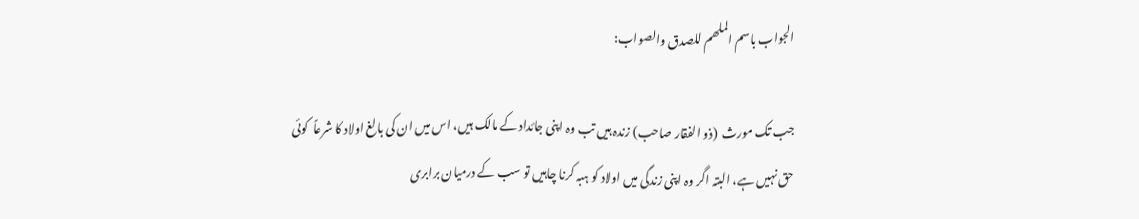الجواب باسم الملھم للصدق والصواب:

جب تک مورث  (ذو الفقار صاحب) زندہ ہیں تب وہ اپنی جائداد کے مالک ہیں، اس میں ان کی بالغ اولاد کا شرعاً  کوئی حق نہیں ہے، البتہ اگر وہ اپنی زندگی میں اولاد کو ہبہ کرنا چاہیں تو سب کے درمیان برابری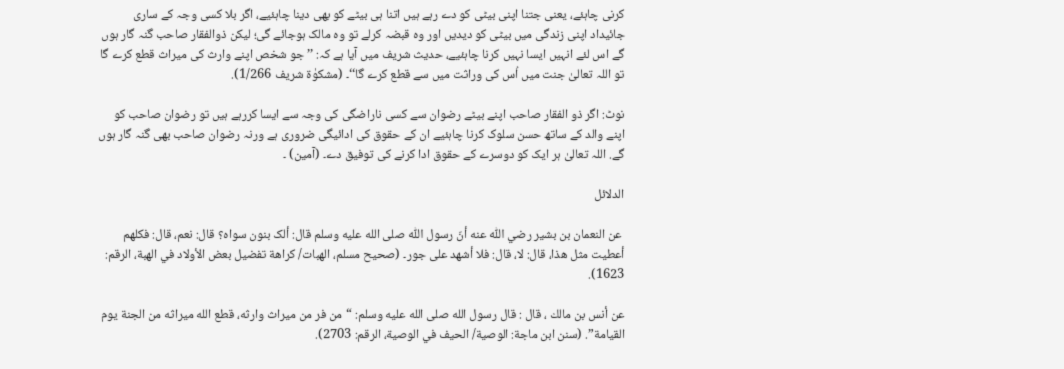کرنی چاہئے، یعنی جتنا اپنی بیٹی کو دے رہے ہیں اتنا ہی بیٹے کو بھی دینا چاہئیے، اگر بلا کسی وجہ کے ساری جائیداد اپنی زندگی میں بیٹی کو دیدیں اور وہ قبضہ کرلے تو وہ مالک ہوجائے گی؛ لیکن ذوالفقار صاحب گنہ گار ہوں گے اس لئے انہیں ایسا نہیں کرنا چاہئیے، حدیث شریف میں آیا ہے کہ: ’’جو شخص اپنے وارث کی میراث قطع کرے گا تو اللہ تعالیٰ جنت میں اُس کی وراثت میں سے قطع کرے گا‘‘۔ (مشکوٰۃ شریف 1/266).

نوٹ: اگر ذو الفقار صاحب اپنے بیٹے رضوان سے کسی ناراضگی کی وجہ سے ایسا کررہے ہیں تو رضوان صاحب کو اپنے والد کے ساتھ حسن سلوک کرنا چاہئیے ان کے حقوق کی ادائیگی ضروری ہے ورنہ رضوان صاحب بھی گنہ گار ہوں گے. اللہ تعالیٰ ہر ایک کو دوسرے کے حقوق ادا کرنے کی توفیق دے۔ (آمین) ۔

الدلائل

 عن النعمان بن بشیر رضي اللّٰہ عنه أنّ رسول اللّٰه صلى الله عليه وسلم قال: ألک بنون سواہ؟ قال: نعم، قال: فکلهم أعطیت مثل هذا، قال: لا، قال: فلا أشهد علی جور۔ (صحیح مسلم، الهبات/ کراهة تفضیل بعض الأولاد في الهبة، الرقم: 1623).

عن أنس بن مالك ، قال : قال رسول الله صلى الله عليه وسلم: “من فر من ميراث وارثه، قطع الله ميراثه من الجنة يوم القيامة”. (سنن ابن ماجة: الوصية/ الحيف في الوصية، الرقم: 2703).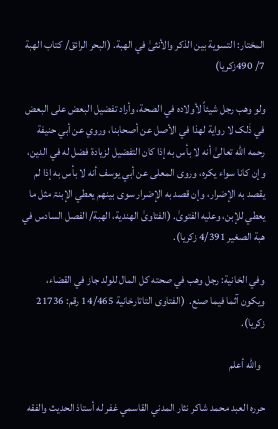المختار: التسویة بین الذکر والأنثیٰ في الهبة. (البحر الرائق/ کتاب الهبة 7/ 490زکریا)

ولو وهب رجل شیئاً لأولادہ في الصحة، وأراد تفضیل البعض علی البعض في ذٰلک لا روایة لهذا في الأصل عن أصحابنا، وروي عن أبي حنیفة رحمه اللّٰه تعالیٰ أنه لا بأس به إذا کان التفضیل لزیادۃ فضل له في الدین، وإن کانا سواء یکرہ، وروی المعلی عن أبي یوسف أنه لا بأس به إذا لم یقصد به الإضرار، وإن قصد به الإضرار سوی بینهم یعطي الإبنۃ مثل ما یعطي للإبن، وعلیه الفتویٰ. (الفتاویٰ الهندیة، الهبة/ الفصل السادس في هبة الصغیر 4/391 زکریا).

وفي الخانیة: رجل وهب في صحته کل المال للولد جاز في القضاء، ویکون آثما فیما صنع.  (الفتاوی التاتارخانیة 14/465 رقم: 21736 زکریا).

  والله أعلم

حرره العبد محمد شاکر نثار المدني القاسمي غفر له أستاذ الحديث والفقه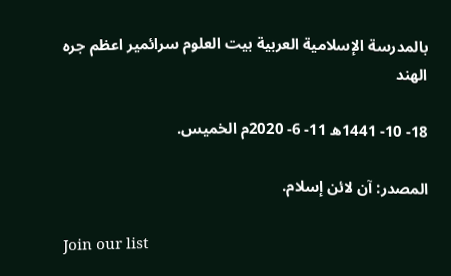بالمدرسة الإسلامية العربية بيت العلوم سرائمير اعظم جره الهند

18- 10- 1441ھ 11- 6- 2020م الخمیس.

المصدر: آن لائن إسلام.

Join our list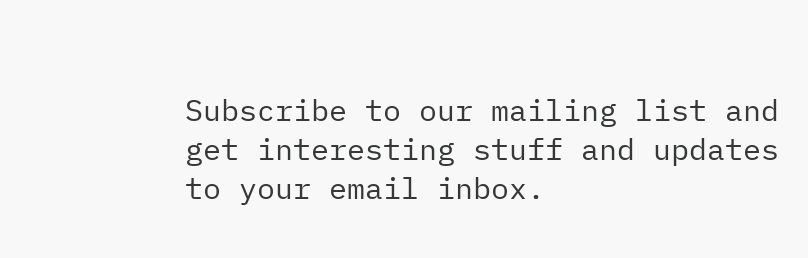Subscribe to our mailing list and get interesting stuff and updates to your email inbox.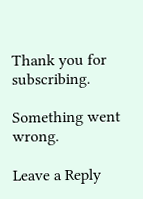Thank you for subscribing.

Something went wrong.

Leave a Reply